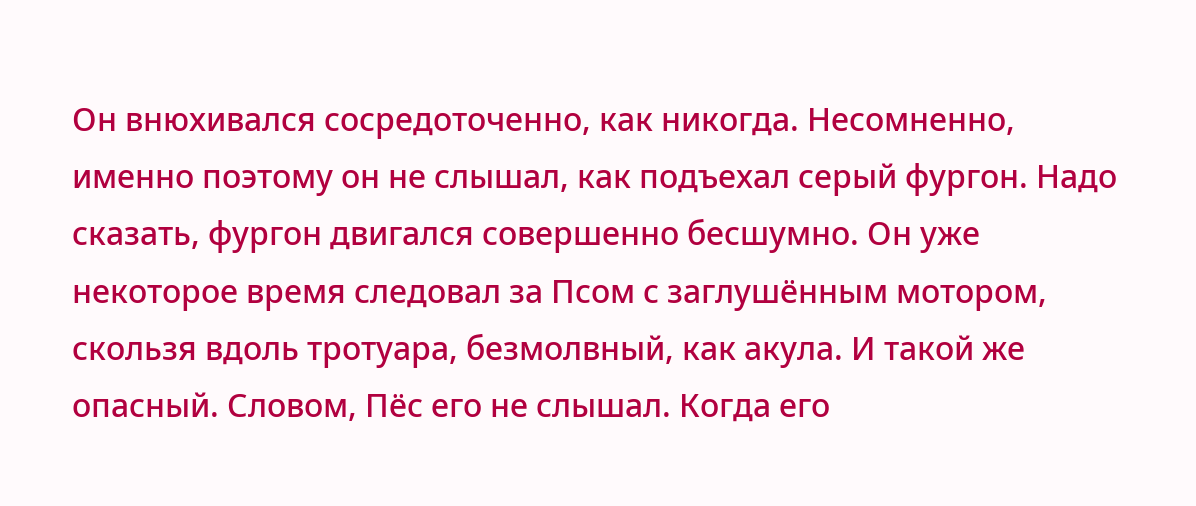Он внюхивался сосредоточенно, как никогда. Несомненно, именно поэтому он не слышал, как подъехал серый фургон. Надо сказать, фургон двигался совершенно бесшумно. Он уже некоторое время следовал за Псом с заглушённым мотором, скользя вдоль тротуара, безмолвный, как акула. И такой же опасный. Словом, Пёс его не слышал. Когда его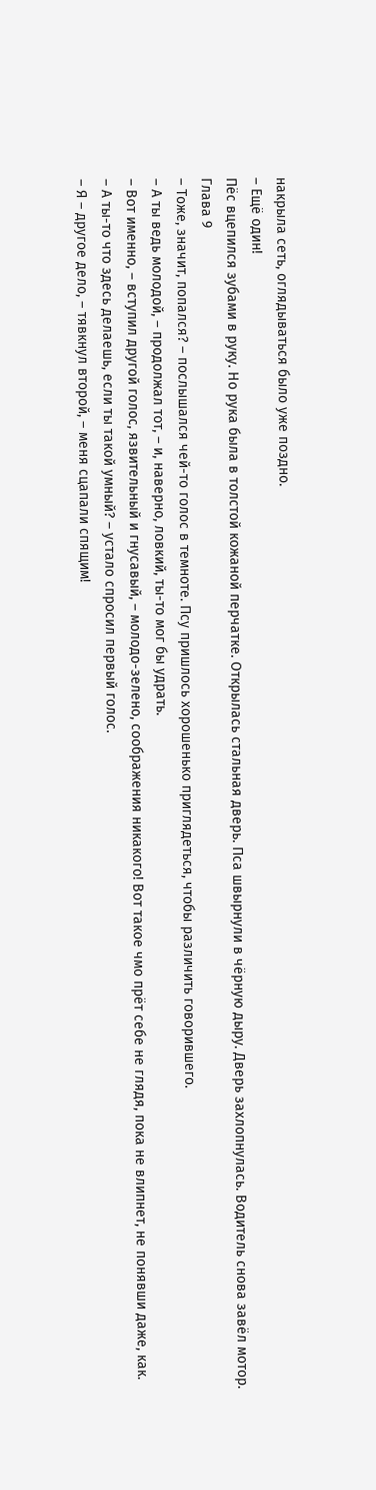накрыла сеть, оглядываться было уже поздно.
– Ещё один!
Пёс вцепился зубами в руку. Но рука была в толстой кожаной перчатке. Открылась стальная дверь. Пса швырнули в чёрную дыру. Дверь захлопнулась. Водитель снова завёл мотор.
Глава 9
– Тоже, значит, попался? – послышался чей-то голос в темноте. Псу пришлось хорошенько приглядеться, чтобы различить говорившего.
– А ты ведь молодой, – продолжал тот, – и, наверно, ловкий, ты-то мог бы удрать.
– Вот именно, – вступил другой голос, язвительный и гнусавый, – молодо-зелено, соображения никакого! Вот такое чмо прёт себе не глядя, пока не влипнет, не понявши даже, как.
– А ты-то что здесь делаешь, если ты такой умный? – устало спросил первый голос.
– Я – другое дело, – тявкнул второй, – меня сцапали спящим!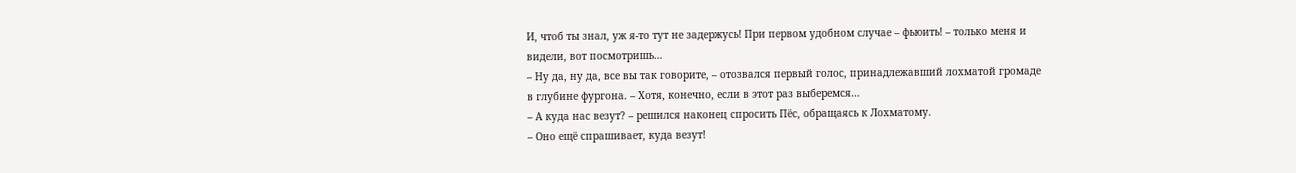И, чтоб ты знал, уж я-то тут не задержусь! При первом удобном случае – фьюить! – только меня и видели, вот посмотришь…
– Ну да, ну да, все вы так говорите, – отозвался первый голос, принадлежавший лохматой громаде в глубине фургона. – Хотя, конечно, если в этот раз выберемся…
– А куда нас везут? – решился наконец спросить Пёс, обращаясь к Лохматому.
– Оно ещё спрашивает, куда везут!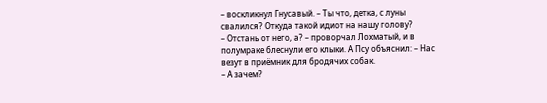– воскликнул Гнусавый. – Ты что, детка, с луны свалился? Откуда такой идиот на нашу голову?
– Отстань от него, а? – проворчал Лохматый, и в полумраке блеснули его клыки. А Псу объяснил: – Нас везут в приёмник для бродячих собак.
– А зачем?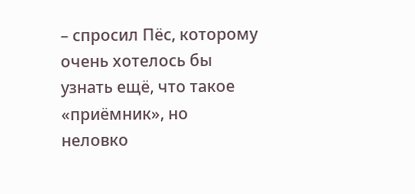– спросил Пёс, которому очень хотелось бы узнать ещё, что такое «приёмник», но неловко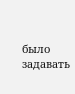было задавать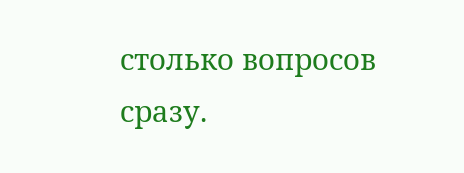столько вопросов сразу.